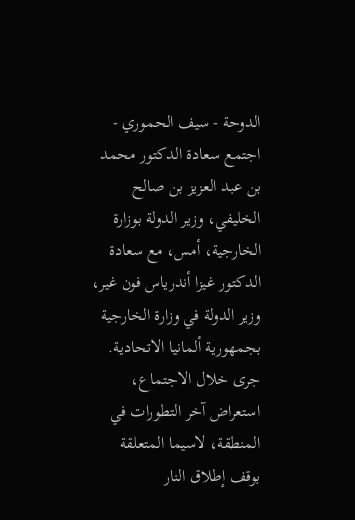الدوحة - سيف الحموري - اجتمع سعادة الدكتور محمد بن عبد العزيز بن صالح الخليفي، وزير الدولة بوزارة الخارجية، أمس، مع سعادة الدكتور غيزا أندرياس فون غير، وزير الدولة في وزارة الخارجية بجمهورية ألمانيا الاتحادية.
جرى خلال الاجتماع، استعراض آخر التطورات في المنطقة، لاسيما المتعلقة بوقف إطلاق النار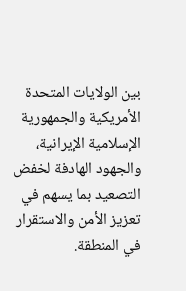بين الولايات المتحدة الأمريكية والجمهورية الإسلامية الإيرانية، والجهود الهادفة لخفض التصعيد بما يسهم في تعزيز الأمن والاستقرار في المنطقة.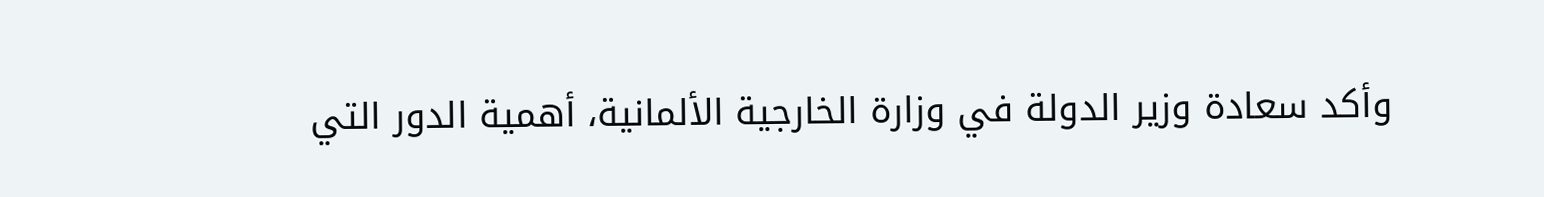وأكد سعادة وزير الدولة في وزارة الخارجية الألمانية، أهمية الدور التي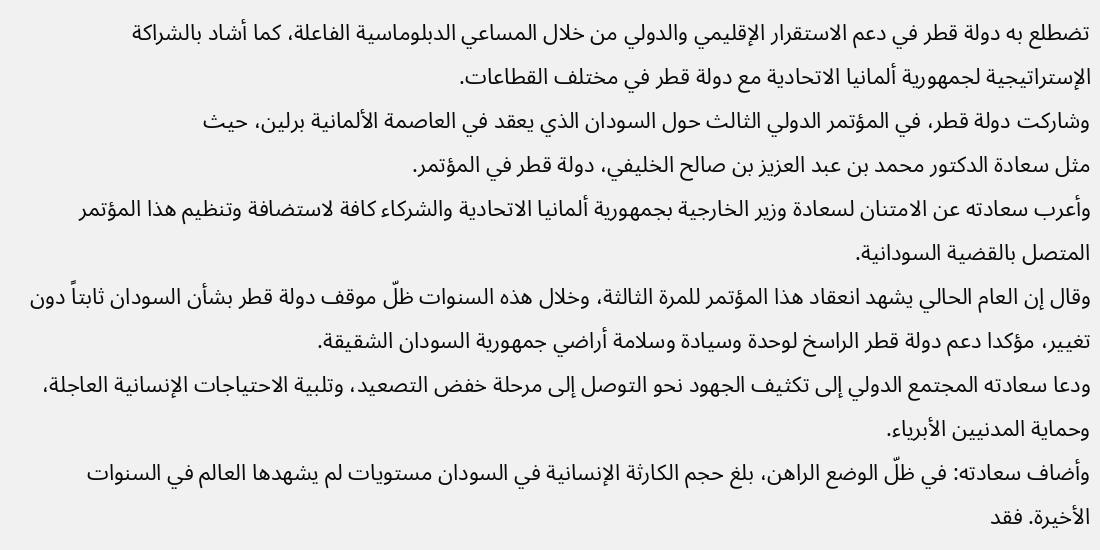تضطلع به دولة قطر في دعم الاستقرار الإقليمي والدولي من خلال المساعي الدبلوماسية الفاعلة، كما أشاد بالشراكة الإستراتيجية لجمهورية ألمانيا الاتحادية مع دولة قطر في مختلف القطاعات.
وشاركت دولة قطر، في المؤتمر الدولي الثالث حول السودان الذي يعقد في العاصمة الألمانية برلين، حيث
مثل سعادة الدكتور محمد بن عبد العزيز بن صالح الخليفي، دولة قطر في المؤتمر.
وأعرب سعادته عن الامتنان لسعادة وزير الخارجية بجمهورية ألمانيا الاتحادية والشركاء كافة لاستضافة وتنظيم هذا المؤتمر المتصل بالقضية السودانية.
وقال إن العام الحالي يشهد انعقاد هذا المؤتمر للمرة الثالثة، وخلال هذه السنوات ظلّ موقف دولة قطر بشأن السودان ثابتاً دون تغيير، مؤكدا دعم دولة قطر الراسخ لوحدة وسيادة وسلامة أراضي جمهورية السودان الشقيقة.
ودعا سعادته المجتمع الدولي إلى تكثيف الجهود نحو التوصل إلى مرحلة خفض التصعيد، وتلبية الاحتياجات الإنسانية العاجلة، وحماية المدنيين الأبرياء.
وأضاف سعادته: في ظلّ الوضع الراهن، بلغ حجم الكارثة الإنسانية في السودان مستويات لم يشهدها العالم في السنوات الأخيرة. فقد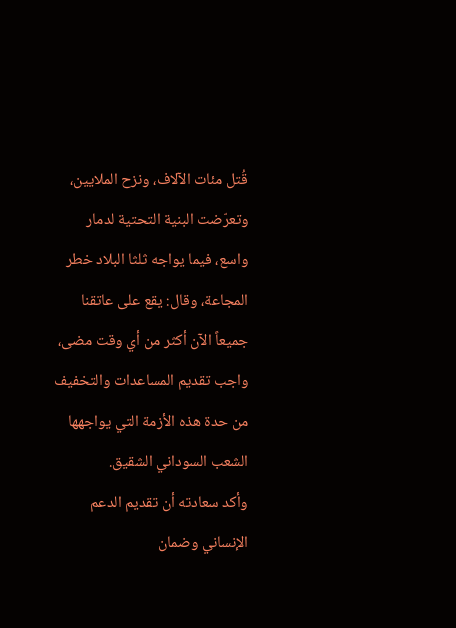قُتل مئات الآلاف، ونزح الملايين، وتعرّضت البنية التحتية لدمار واسع، فيما يواجه ثلثا البلاد خطر المجاعة، وقال: يقع على عاتقنا جميعاً الآن أكثر من أي وقت مضى، واجب تقديم المساعدات والتخفيف من حدة هذه الأزمة التي يواجهها الشعب السوداني الشقيق.
وأكد سعادته أن تقديم الدعم الإنساني وضمان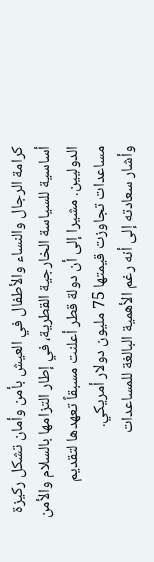كرامة الرجال والنساء والأطفال في العيش بأمن وأمان تشكل ركيزة أساسية للسياسة الخارجية القطرية، في إطار التزامها بالسلام والأمن الدوليين. مشيرا إلى أن دولة قطر أعلنت مسبقاً تعهدها لتقديم مساعدات تجاوزت قيمتها 75 مليون دولار أمريكي.
وأشار سعادته إلى أنه رغم الأهمية البالغة للمساعدات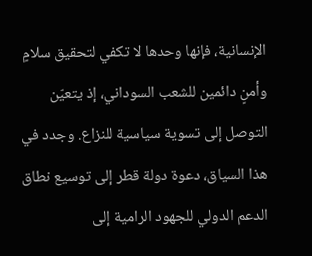الإنسانية، فإنها وحدها لا تكفي لتحقيق سلامٍ وأمنٍ دائمين للشعب السوداني، إذ يتعيّن التوصل إلى تسوية سياسية للنزاع. وجدد في هذا السياق، دعوة دولة قطر إلى توسيع نطاق الدعم الدولي للجهود الرامية إلى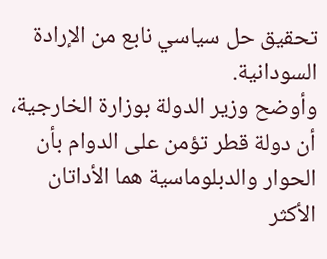تحقيق حل سياسي نابع من الإرادة السودانية.
وأوضح وزير الدولة بوزارة الخارجية، أن دولة قطر تؤمن على الدوام بأن الحوار والدبلوماسية هما الأداتان الأكثر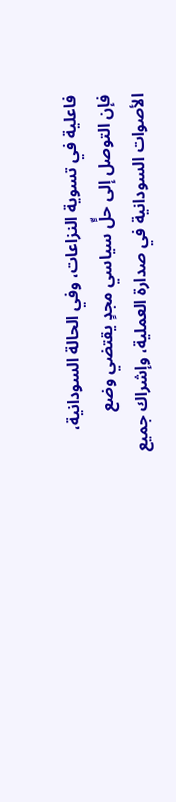فاعلية في تسوية النزاعات، وفي الحالة السودانية، فإن التوصل إلى حلٍّ سياسي مجدٍ يقتضي وضع الأصوات السودانية في صدارة العملية، وإشراك جميع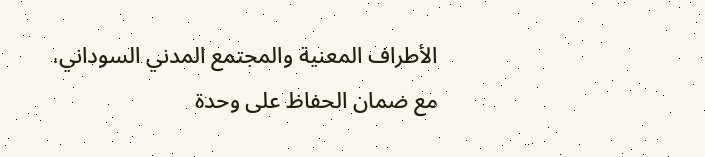الأطراف المعنية والمجتمع المدني السوداني، مع ضمان الحفاظ على وحدة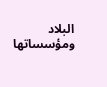البلاد ومؤسساتها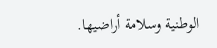الوطنية وسلامة أراضيها.